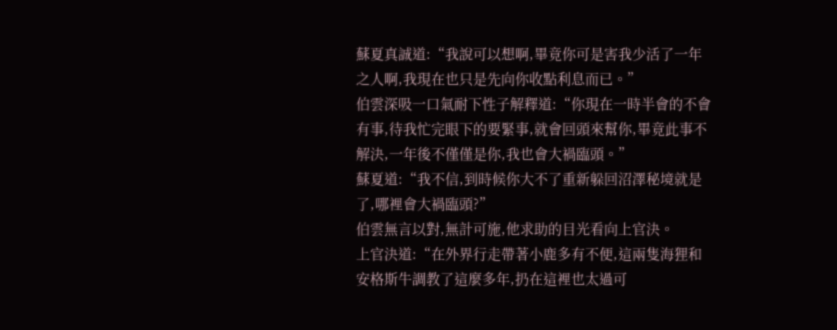蘇夏真誠道:“我說可以想啊,畢竟你可是害我少活了一年之人啊,我現在也只是先向你收點利息而已。”
伯雲深吸一口氣耐下性子解釋道:“你現在一時半會的不會有事,待我忙完眼下的要緊事,就會回頭來幫你,畢竟此事不解決,一年後不僅僅是你,我也會大禍臨頭。”
蘇夏道:“我不信,到時候你大不了重新躲回沼澤秘境就是了,哪裡會大禍臨頭?”
伯雲無言以對,無計可施,他求助的目光看向上官決。
上官決道:“在外界行走帶著小鹿多有不便,這兩隻海狸和安格斯牛調教了這麼多年,扔在這裡也太過可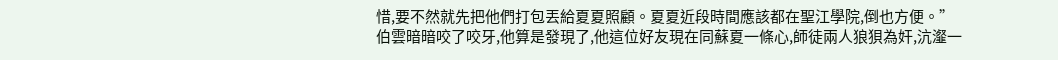惜,要不然就先把他們打包丟給夏夏照顧。夏夏近段時間應該都在聖江學院,倒也方便。”
伯雲暗暗咬了咬牙,他算是發現了,他這位好友現在同蘇夏一條心,師徒兩人狼狽為奸,沆瀣一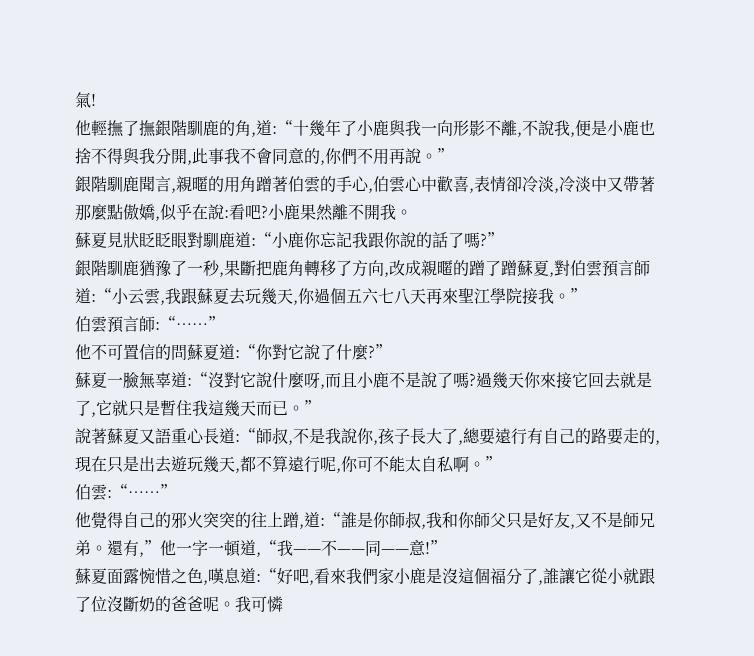氣!
他輕撫了撫銀階馴鹿的角,道:“十幾年了小鹿與我一向形影不離,不說我,便是小鹿也捨不得與我分開,此事我不會同意的,你們不用再說。”
銀階馴鹿聞言,親暱的用角蹭著伯雲的手心,伯雲心中歡喜,表情卻冷淡,冷淡中又帶著那麼點傲嬌,似乎在說:看吧?小鹿果然離不開我。
蘇夏見狀眨眨眼對馴鹿道:“小鹿你忘記我跟你說的話了嗎?”
銀階馴鹿猶豫了一秒,果斷把鹿角轉移了方向,改成親暱的蹭了蹭蘇夏,對伯雲預言師道:“小云雲,我跟蘇夏去玩幾天,你過個五六七八天再來聖江學院接我。”
伯雲預言師:“……”
他不可置信的問蘇夏道:“你對它說了什麼?”
蘇夏一臉無辜道:“沒對它說什麼呀,而且小鹿不是說了嗎?過幾天你來接它回去就是了,它就只是暫住我這幾天而已。”
說著蘇夏又語重心長道:“師叔,不是我說你,孩子長大了,總要遠行有自己的路要走的,現在只是出去遊玩幾天,都不算遠行呢,你可不能太自私啊。”
伯雲:“……”
他覺得自己的邪火突突的往上蹭,道:“誰是你師叔,我和你師父只是好友,又不是師兄弟。還有,”他一字一頓道,“我——不——同——意!”
蘇夏面露惋惜之色,嘆息道:“好吧,看來我們家小鹿是沒這個福分了,誰讓它從小就跟了位沒斷奶的爸爸呢。我可憐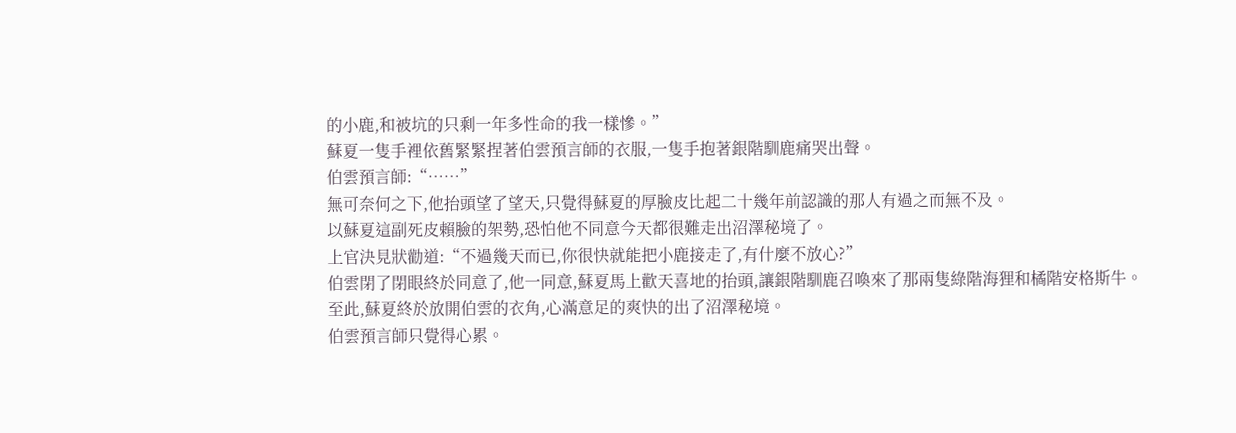的小鹿,和被坑的只剩一年多性命的我一樣慘。”
蘇夏一隻手裡依舊緊緊捏著伯雲預言師的衣服,一隻手抱著銀階馴鹿痛哭出聲。
伯雲預言師:“……”
無可奈何之下,他抬頭望了望天,只覺得蘇夏的厚臉皮比起二十幾年前認識的那人有過之而無不及。
以蘇夏這副死皮賴臉的架勢,恐怕他不同意今天都很難走出沼澤秘境了。
上官決見狀勸道:“不過幾天而已,你很快就能把小鹿接走了,有什麼不放心?”
伯雲閉了閉眼終於同意了,他一同意,蘇夏馬上歡天喜地的抬頭,讓銀階馴鹿召喚來了那兩隻綠階海狸和橘階安格斯牛。
至此,蘇夏終於放開伯雲的衣角,心滿意足的爽快的出了沼澤秘境。
伯雲預言師只覺得心累。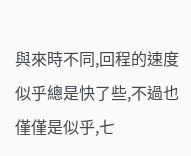與來時不同,回程的速度似乎總是快了些,不過也僅僅是似乎,七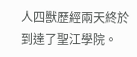人四獸歷經兩天終於到達了聖江學院。